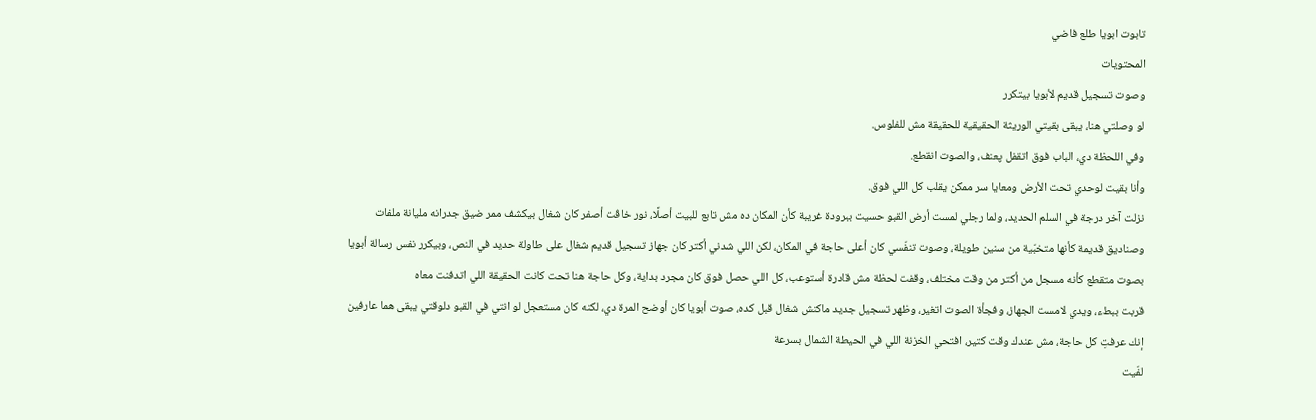تابوت ابويا طلع فاضي
المحتويات
وصوت تسجيل قديم لأبويا بيتكرر
لو وصلتي هنا، يبقى بقيتي الوريثة الحقيقية للحقيقة مش للفلوس.
وفي اللحظة دي، الباب فوق اتقفل پعنف، والصوت انقطع.
وأنا بقيت لوحدي تحت الأرض ومعايا سر ممكن يقلب كل اللي فوق.
نزلت آخر درجة في السلم الحديد، ولما رجلي لمست أرض القبو حسيت ببرودة غريبة كأن المكان ده مش تابع للبيت أصلًا، نور خاڤت أصفر كان شغال بيكشف ممر ضيق جدرانه مليانة ملفات وصناديق قديمة كأنها متخبّية من سنين طويلة، وصوت تنفّسي كان أعلى حاجة في المكان، لكن اللي شدني أكتر كان جهاز تسجيل قديم شغال على طاولة حديد في النص، وبيكرر نفس رسالة أبويا بصوت متقطع كأنه مسجل من أكتر من وقت مختلف، وقفت لحظة مش قادرة أستوعب، كل اللي حصل فوق كان مجرد بداية، وكل حاجة هنا تحت كانت الحقيقة اللي اتدفنت معاه
قربت ببطء، ويدي لامست الجهاز، وفجأة الصوت اتغير، وظهر تسجيل جديد ماكنش شغال قبل كده، صوت أبويا كان أوضح المرة دي، لكنه كان مستعجل لو انتي في القبو دلوقتي يبقى هما عارفين إنك عرفتِ كل حاجة، مش عندك وقت كتير، افتحي الخزنة اللي في الحيطة الشمال بسرعة
لفّيت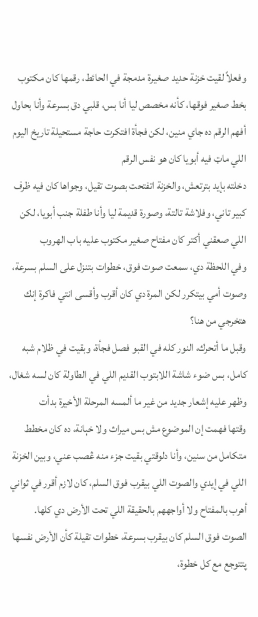وفعلاً لقيت خزنة حديد صغيرة مدمجة في الحائط، رقمها كان مكتوب بخط صغير فوقها، كأنه مخصص ليا أنا بس، قلبي دق بسرعة وأنا بحاول أفهم الرقم ده جاي منين، لكن فجأة افتكرت حاجة مستحيلة تاريخ اليوم اللي ماټ فيه أبويا كان هو نفس الرقم
دخلته بإيد بترتعش، والخزنة اتفتحت بصوت تقيل، وجواها كان فيه ظرف كبير تاني، وفلاشة تالتة، وصورة قديمة ليا وأنا طفلة جنب أبويا، لكن اللي صعقني أكتر كان مفتاح صغير مكتوب عليه باب الهروب
وفي اللحظة دي، سمعت صوت فوق، خطوات بتنزل على السلم بسرعة، وصوت أمي بيتكرر لكن المرة دي كان أقرب وأقسى انتي فاكرة إنك هتخرجي من هنا؟
وقبل ما أتحرك، النور كله في القبو فصل فجأة، وبقيت في ظلام شبه كامل، بس ضوء شاشة اللابتوب القديم اللي في الطاولة كان لسه شغال، وظهر عليه إشعار جديد من غير ما ألمسه المرحلة الأخيرة بدأت
وقتها فهمت إن الموضوع مش بس ميراث ولا خېانة، ده كان مخطط متكامل من سنين، وأنا دلوقتي بقيت جزء منه ڠصب عني، وبين الخزنة اللي في إيدي والصوت اللي بيقرب فوق السلم، كان لازم أقرر في ثواني أهرب بالمفتاح ولا أواجههم بالحقيقة اللي تحت الأرض دي كلها.
الصوت فوق السلم كان بيقرب بسرعة، خطوات تقيلة كأن الأرض نفسها پتتوجع مع كل خطوة،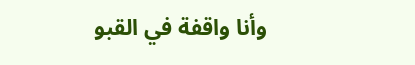وأنا واقفة في القبو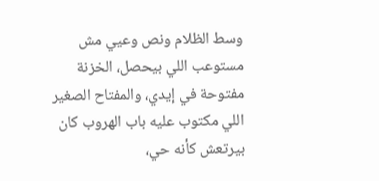وسط الظلام ونص وعيي مش مستوعب اللي بيحصل، الخزنة مفتوحة في إيدي، والمفتاح الصغير اللي مكتوب عليه باب الهروب كان بيرتعش كأنه حي،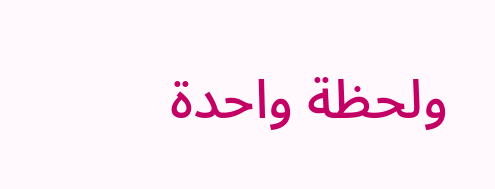ولحظة واحدة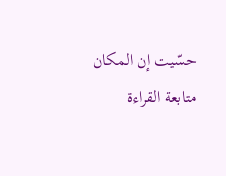حسّيت إن المكان
متابعة القراءة